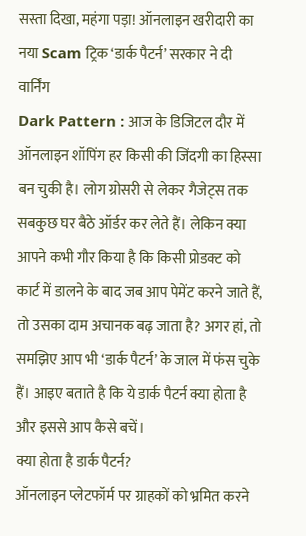सस्ता दिखा, महंगा पड़ा! ऑनलाइन खरीदारी का नया Scam ट्रिक ‘डार्क पैटर्न’ सरकार ने दी वार्निंग
Dark Pattern : आज के डिजिटल दौर में ऑनलाइन शॉपिंग हर किसी की जिंदगी का हिस्सा बन चुकी है। लोग ग्रोसरी से लेकर गैजेट्स तक सबकुछ घर बैठे ऑर्डर कर लेते हैं। लेकिन क्या आपने कभी गौर किया है कि किसी प्रोडक्ट को कार्ट में डालने के बाद जब आप पेमेंट करने जाते हैं, तो उसका दाम अचानक बढ़ जाता है? अगर हां, तो समझिए आप भी ‘डार्क पैटर्न’ के जाल में फंस चुके हैं। आइए बताते है कि ये डार्क पैटर्न क्या होता है और इससे आप कैसे बचें।
क्या होता है डार्क पैटर्न?
ऑनलाइन प्लेटफॉर्म पर ग्राहकों को भ्रमित करने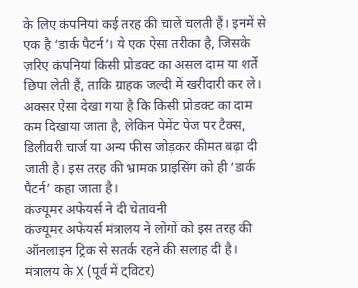के लिए कंपनियां कई तरह की चालें चलती हैं। इनमें से एक है ‘डार्क पैटर्न’। ये एक ऐसा तरीका है, जिसके ज़रिए कंपनियां किसी प्रोडक्ट का असल दाम या शर्तें छिपा लेती हैं, ताकि ग्राहक जल्दी में खरीदारी कर ले।
अक्सर ऐसा देखा गया है कि किसी प्रोडक्ट का दाम कम दिखाया जाता है, लेकिन पेमेंट पेज पर टैक्स, डिलीवरी चार्ज या अन्य फीस जोड़कर कीमत बढ़ा दी जाती है। इस तरह की भ्रामक प्राइसिंग को ही ‘डार्क पैटर्न’ कहा जाता है।
कंज्यूमर अफेयर्स ने दी चेतावनी
कंज्यूमर अफेयर्स मंत्रालय ने लोगों को इस तरह की ऑनलाइन ट्रिक से सतर्क रहने की सलाह दी है। मंत्रालय के X (पूर्व में ट्विटर)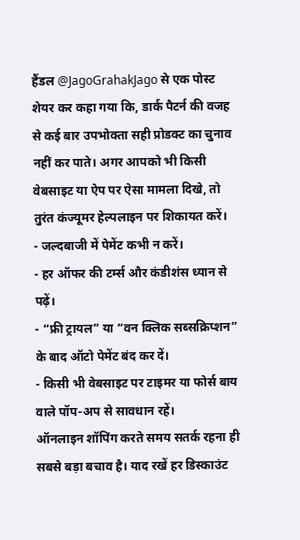हैंडल @JagoGrahakJago से एक पोस्ट शेयर कर कहा गया कि, डार्क पैटर्न की वजह से कई बार उपभोक्ता सही प्रोडक्ट का चुनाव नहीं कर पाते। अगर आपको भी किसी वेबसाइट या ऐप पर ऐसा मामला दिखे, तो तुरंत कंज्यूमर हेल्पलाइन पर शिकायत करें।
- जल्दबाजी में पेमेंट कभी न करें।
- हर ऑफर की टर्म्स और कंडीशंस ध्यान से पढ़ें।
- “फ्री ट्रायल” या “वन क्लिक सब्सक्रिप्शन” के बाद ऑटो पेमेंट बंद कर दें।
- किसी भी वेबसाइट पर टाइमर या फोर्स बाय वाले पॉप-अप से सावधान रहें।
ऑनलाइन शॉपिंग करते समय सतर्क रहना ही सबसे बड़ा बचाव है। याद रखें हर डिस्काउंट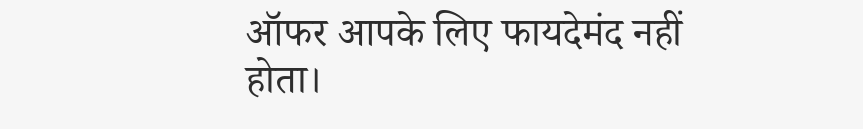ऑफर आपके लिए फायदेमंद नहीं होता।